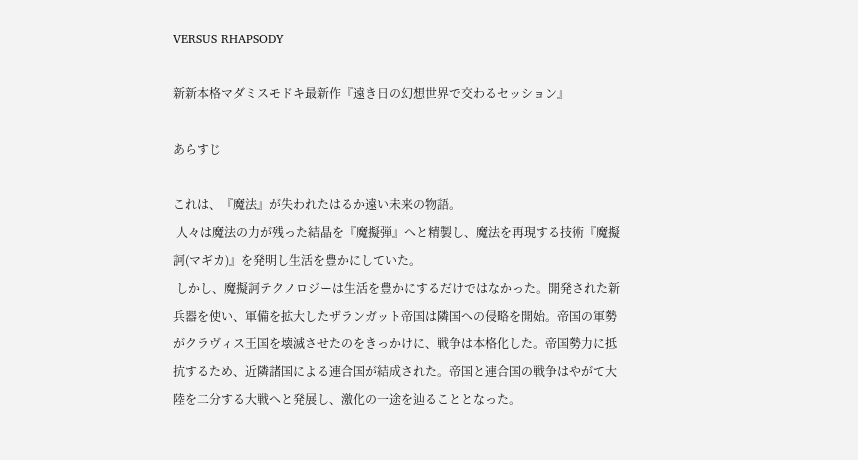VERSUS RHAPSODY

新新本格マダミスモドキ最新作『遠き日の幻想世界で交わるセッション』

あらすじ

これは、『魔法』が失われたはるか遠い未来の物語。
 人々は魔法の力が残った結晶を『魔擬弾』へと精製し、魔法を再現する技術『魔擬訶(マギカ)』を発明し生活を豊かにしていた。
 しかし、魔擬訶テクノロジーは生活を豊かにするだけではなかった。開発された新兵器を使い、軍備を拡大したザランガット帝国は隣国への侵略を開始。帝国の軍勢がクラヴィス王国を壊滅させたのをきっかけに、戦争は本格化した。帝国勢力に抵抗するため、近隣諸国による連合国が結成された。帝国と連合国の戦争はやがて大陸を二分する大戦へと発展し、激化の一途を辿ることとなった。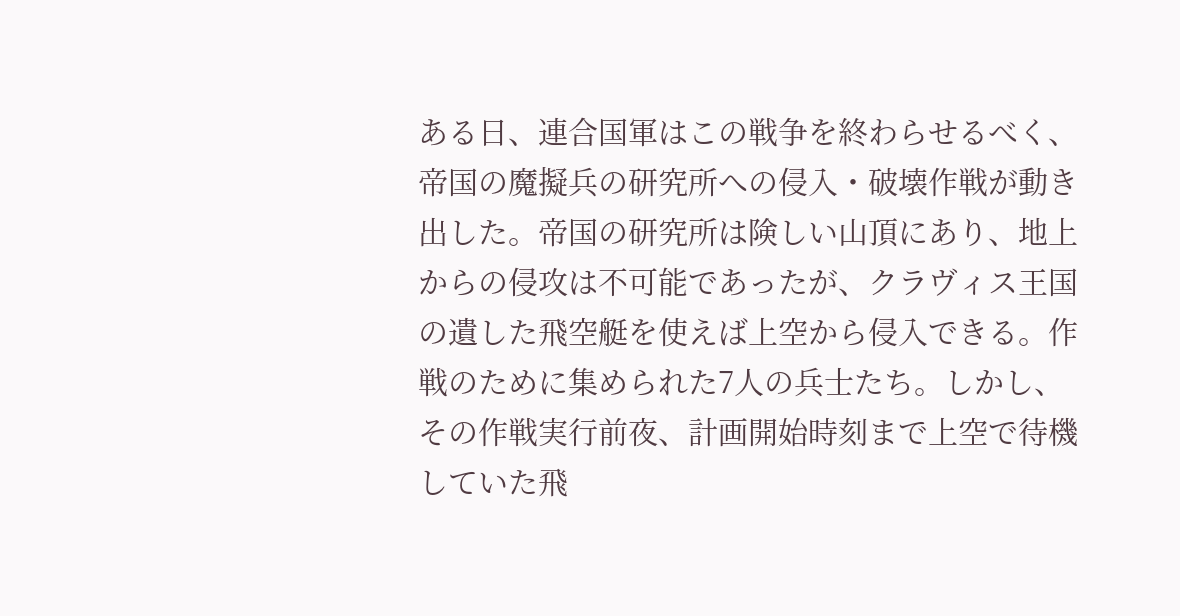ある日、連合国軍はこの戦争を終わらせるべく、帝国の魔擬兵の研究所への侵入・破壊作戦が動き出した。帝国の研究所は険しい山頂にあり、地上からの侵攻は不可能であったが、クラヴィス王国の遺した飛空艇を使えば上空から侵入できる。作戦のために集められた7人の兵士たち。しかし、その作戦実行前夜、計画開始時刻まで上空で待機していた飛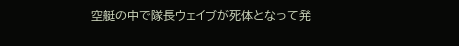空艇の中で隊長ウェイブが死体となって発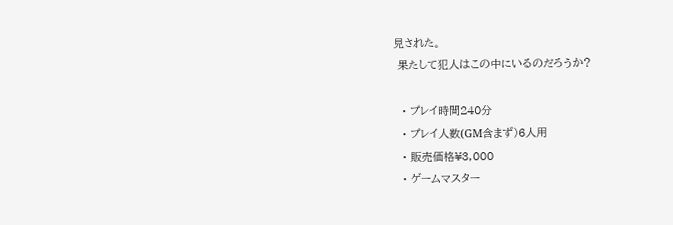見された。
 果たして犯人はこの中にいるのだろうか?

  • プレイ時間240分
  • プレイ人数(GM含まず)6人用
  • 販売価格¥3,000
  • ゲームマスター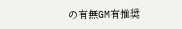の有無GM有推奨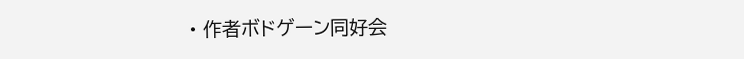• 作者ボドゲーン同好会